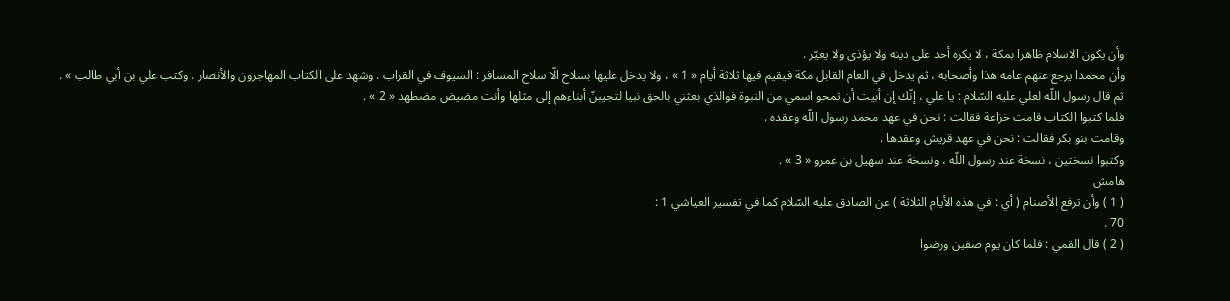وأن يكون الاسلام ظاهرا بمكة ، لا يكره أحد على دينه ولا يؤذى ولا يعيّر .
وأن محمدا يرجع عنهم عامه هذا وأصحابه ، ثم يدخل في العام القابل مكة فيقيم فيها ثلاثة أيام « 1 » ، ولا يدخل عليها بسلاح الّا سلاح المسافر : السيوف في القراب . وشهد على الكتاب المهاجرون والأنصار . وكتب علي بن أبي طالب » .
ثم قال رسول اللّه لعلي عليه السّلام : يا علي ، إنّك إن أبيت أن تمحو اسمي من النبوة فوالذي بعثني بالحق نبيا لتجيبنّ أبناءهم إلى مثلها وأنت مضيض مضطهد « 2 » .
فلما كتبوا الكتاب قامت خزاعة فقالت : نحن في عهد محمد رسول اللّه وعقده .
وقامت بنو بكر فقالت : نحن في عهد قريش وعقدها .
وكتبوا نسختين ، نسخة عند رسول اللّه ، ونسخة عند سهيل بن عمرو « 3 » .
هامش
( 1 ) وأن ترفع الأصنام ( أي : في هذه الأيام الثلاثة ) عن الصادق عليه السّلام كما في تفسير العياشي 1 :
70 .
( 2 ) قال القمي : فلما كان يوم صفين ورضوا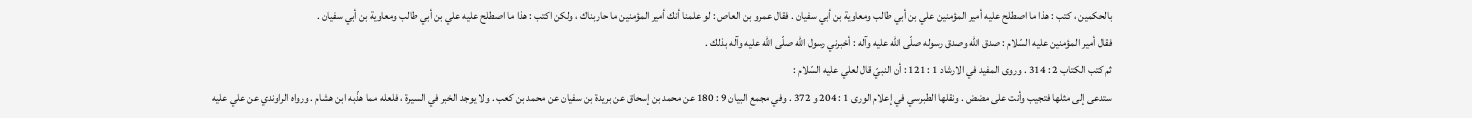بالحكمين ، كتب : هذا ما اصطلح عليه أمير المؤمنين علي بن أبي طالب ومعاوية بن أبي سفيان . فقال عمرو بن العاص : لو علمنا أنك أمير المؤمنين ما حاربناك ، ولكن اكتب : هذا ما اصطلح عليه علي بن أبي طالب ومعاوية بن أبي سفيان .
فقال أمير المؤمنين عليه السّلام : صدق اللّه وصدق رسوله صلّى اللّه عليه وآله : أخبرني رسول اللّه صلّى اللّه عليه وآله بذلك .
ثم كتب الكتاب 2 : 314 . وروى المفيد في الارشاد 1 : 121 : أن النبيّ قال لعلي عليه السّلام :
ستدعى إلى مثلها فتجيب وأنت على مضض . ونقلها الطبرسي في إعلام الورى 1 : 204 و 372 . وفي مجمع البيان 9 : 180 عن محمد بن إسحاق عن بريدة بن سفيان عن محمد بن كعب . ولا يوجد الخبر في السيرة ، فلعله مما هذّبه ابن هشام . ورواه الراوندي عن علي عليه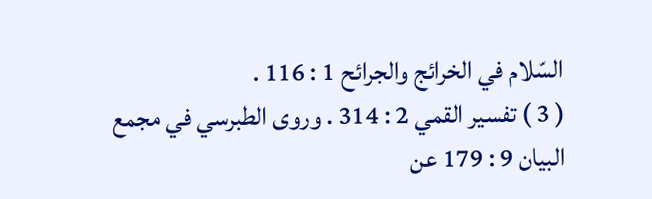السّلام في الخرائج والجرائح 1 : 116 .
( 3 ) تفسير القمي 2 : 314 . وروى الطبرسي في مجمع البيان 9 : 179 عن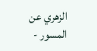الزهري عن المسور -